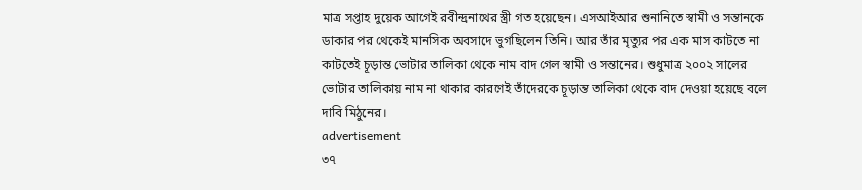মাত্র সপ্তাহ দুয়েক আগেই রবীন্দ্রনাথের স্ত্রী গত হয়েছেন। এসআইআর শুনানিতে স্বামী ও সন্তানকে ডাকার পর থেকেই মানসিক অবসাদে ভুগছিলেন তিনি। আর তাঁর মৃত্যুর পর এক মাস কাটতে না কাটতেই চূড়ান্ত ভোটার তালিকা থেকে নাম বাদ গেল স্বামী ও সন্তানের। শুধুমাত্র ২০০২ সালের ভোটার তালিকায় নাম না থাকার কারণেই তাঁদেরকে চূড়ান্ত তালিকা থেকে বাদ দেওয়া হয়েছে বলে দাবি মিঠুনের।
advertisement
৩৭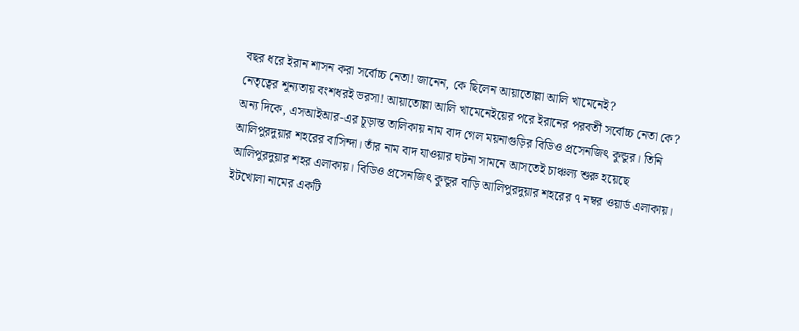বছর ধরে ইরান শাসন করা সর্বোচ্চ নেতা! জানেন, কে ছিলেন আয়াতোল্লা আলি খামেনেই?
নেতৃত্বের শূন্যতায় বংশধরই ভরসা! আয়াতোল্লা আলি খামেনেইয়ের পরে ইরানের পরবর্তী সর্বোচ্চ নেতা কে?
অন্য দিকে, এসআইআর-এর চূড়ান্ত তালিকায় নাম বাদ গেল ময়নাগুড়ির বিডিও প্রসেনজিৎ কুন্ডুর। তিনি আলিপুরদুয়ার শহরের বাসিন্দা। তাঁর নাম বাদ যাওয়ার ঘটনা সামনে আসতেই চাঞ্চল্য শুরু হয়েছে আলিপুরদুয়ার শহর এলাকায়। বিডিও প্রসেনজিৎ কুন্ডুর বাড়ি আলিপুরদুয়ার শহরের ৭ নম্বর ওয়ার্ড এলাকায়। ইটখোলা নামের একটি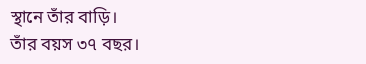স্থানে তাঁর বাড়ি।
তাঁর বয়স ৩৭ বছর।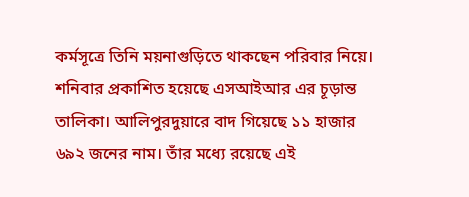কর্মসূত্রে তিনি ময়নাগুড়িতে থাকছেন পরিবার নিয়ে। শনিবার প্রকাশিত হয়েছে এসআইআর এর চূড়ান্ত তালিকা। আলিপুরদুয়ারে বাদ গিয়েছে ১১ হাজার ৬৯২ জনের নাম। তাঁর মধ্যে রয়েছে এই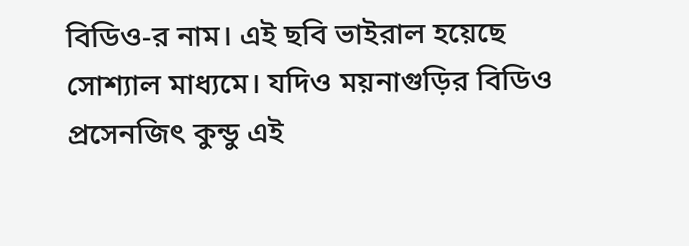বিডিও-র নাম। এই ছবি ভাইরাল হয়েছে সোশ্যাল মাধ্যমে। যদিও ময়নাগুড়ির বিডিও প্রসেনজিৎ কুন্ডু এই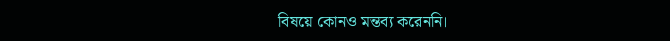বিষয়ে কোনও মন্তব্য করেননি।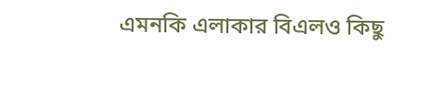এমনকি এলাকার বিএলও কিছু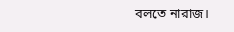বলতে নারাজ।